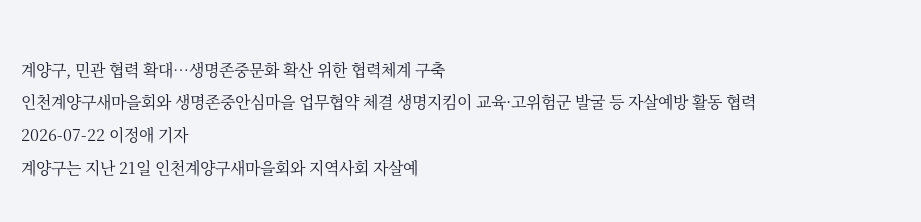계양구, 민관 협력 확대…생명존중문화 확산 위한 협력체계 구축
인천계양구새마을회와 생명존중안심마을 업무협약 체결 생명지킴이 교육·고위험군 발굴 등 자살예방 활동 협력
2026-07-22 이정애 기자
계양구는 지난 21일 인천계양구새마을회와 지역사회 자살예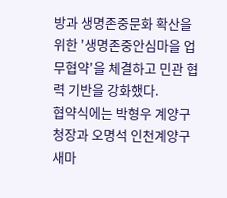방과 생명존중문화 확산을 위한 '생명존중안심마을 업무협약'을 체결하고 민관 협력 기반을 강화했다.
협약식에는 박형우 계양구청장과 오명석 인천계양구새마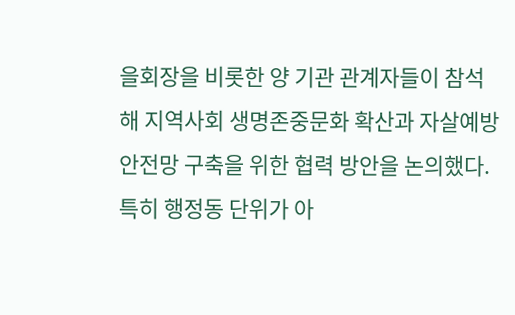을회장을 비롯한 양 기관 관계자들이 참석해 지역사회 생명존중문화 확산과 자살예방 안전망 구축을 위한 협력 방안을 논의했다. 특히 행정동 단위가 아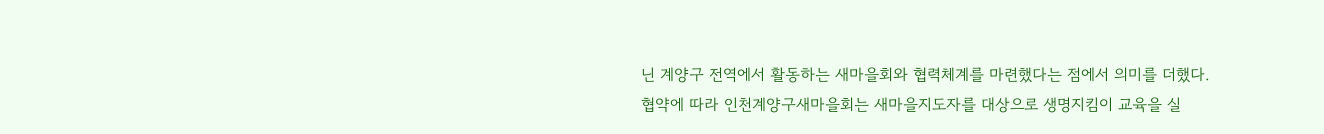닌 계양구 전역에서 활동하는 새마을회와 협력체계를 마련했다는 점에서 의미를 더했다.
협약에 따라 인천계양구새마을회는 새마을지도자를 대상으로 생명지킴이 교육을 실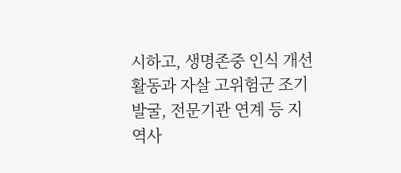시하고, 생명존중 인식 개선 활동과 자살 고위험군 조기 발굴, 전문기관 연계 등 지역사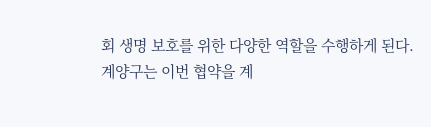회 생명 보호를 위한 다양한 역할을 수행하게 된다.
계양구는 이번 협약을 계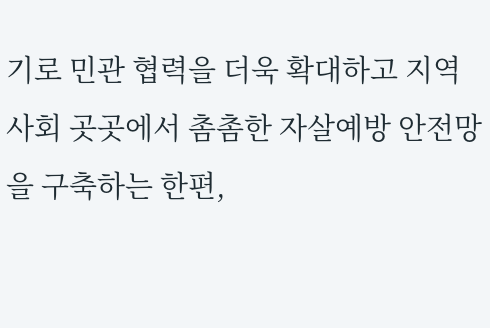기로 민관 협력을 더욱 확대하고 지역사회 곳곳에서 촘촘한 자살예방 안전망을 구축하는 한편,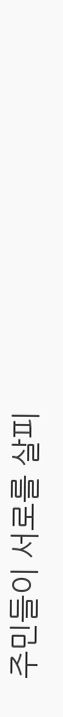주민들이 서로를 살피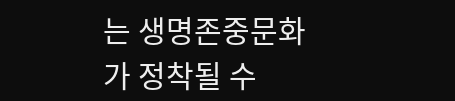는 생명존중문화가 정착될 수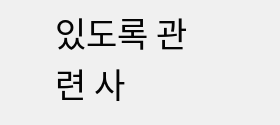있도록 관련 사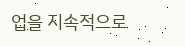업을 지속적으로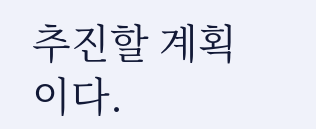추진할 계획이다.